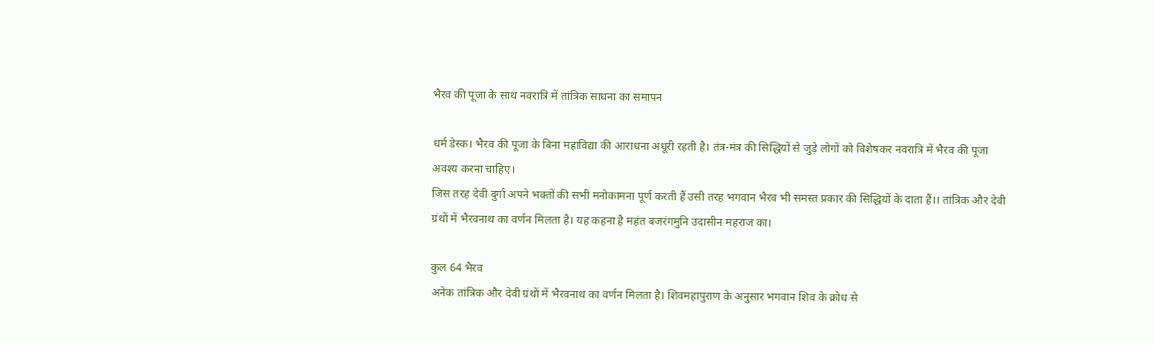भैरव की पूजा के साथ नवरात्रि में तांत्रिक साधना का समापन

धर्म डेस्क। भैरव की पूजा के बिना महाविद्या की आराधना अधूरी रहती है। तंत्र-मंत्र की सिद्धियों से जुड़े लोगों को विशेषकर नवरात्रि में भैरव की पूजा अवश्य करना चाहिए।
जिस तरह देवी दुर्गा अपने भक्तों की सभी मनोकामना पूर्ण करती हैं उसी तरह भगवान भैरव भी समस्त प्रकार की सिद्धियों के दाता हैं।। तांत्रिक और देवी ग्रंथों में भैरवनाथ का वर्णन मिलता है। यह कहना है महंत बजरंगमुनि उदासीन महराज का।

कुल 64 भैरव
अनेक तांत्रिक और देवी ग्रंथों में भैरवनाथ का वर्णन मिलता है। शिवमहापुराण के अनुसार भगवान शिव के क्रोध से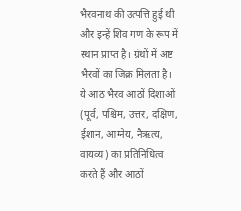भैरवनाथ की उत्पत्ति हुई थी और इन्हें शिव गण के रूप में स्थान प्राप्त है। ग्रंथों में अष्ट भैरवों का जिक्र मिलता है। ये आठ भैरव आठों दिशाओं (पूर्व, पश्चिम, उत्तर, दक्षिण, ईशान, आग्नेय, नैऋत्य, वायव्य) का प्रतिनिधित्व करते हैं और आठों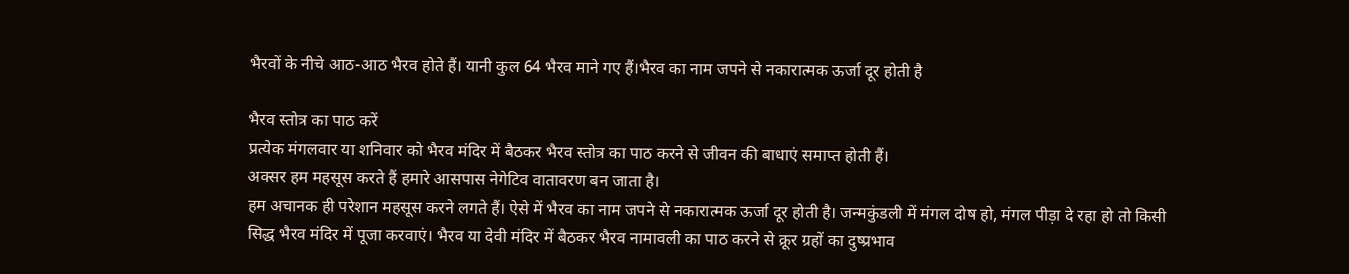भैरवों के नीचे आठ-आठ भैरव होते हैं। यानी कुल 64 भैरव माने गए हैं।भैरव का नाम जपने से नकारात्मक ऊर्जा दूर होती है

भैरव स्तोत्र का पाठ करें
प्रत्येक मंगलवार या शनिवार को भैरव मंदिर में बैठकर भैरव स्तोत्र का पाठ करने से जीवन की बाधाएं समाप्त होती हैं।
अक्सर हम महसूस करते हैं हमारे आसपास नेगेटिव वातावरण बन जाता है।
हम अचानक ही परेशान महसूस करने लगते हैं। ऐसे में भैरव का नाम जपने से नकारात्मक ऊर्जा दूर होती है। जन्मकुंडली में मंगल दोष हो, मंगल पीड़ा दे रहा हो तो किसी सिद्ध भैरव मंदिर में पूजा करवाएं। भैरव या देवी मंदिर में बैठकर भैरव नामावली का पाठ करने से क्रूर ग्रहों का दुष्प्रभाव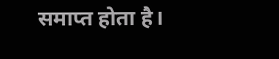समाप्त होता है।